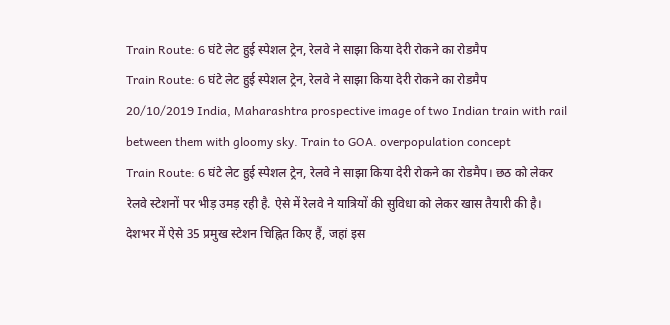Train Route: 6 घंटे लेट हुई स्पेशल ट्रेन, रेलवे ने साझा किया देरी रोकने का रोडमैप
Train Route: 6 घंटे लेट हुई स्पेशल ट्रेन, रेलवे ने साझा किया देरी रोकने का रोडमैप
20/10/2019 India, Maharashtra prospective image of two Indian train with rail between them with gloomy sky. Train to GOA. overpopulation concept
Train Route: 6 घंटे लेट हुई स्पेशल ट्रेन, रेलवे ने साझा किया देरी रोकने का रोडमैप। छठ को लेकर रेलवे स्टेशनों पर भीड़ उमड़ रही है. ऐसे में रेलवे ने यात्रियों की सुविधा को लेकर खास तैयारी की है।
देशभर में ऐसे 35 प्रमुख स्टेशन चिह्नित किए हैं, जहां इस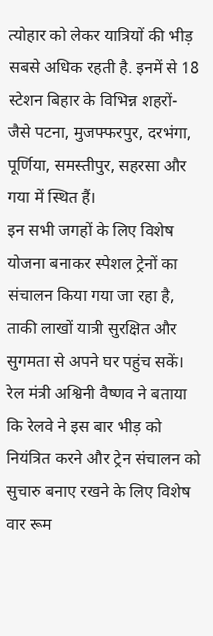त्योहार को लेकर यात्रियों की भीड़ सबसे अधिक रहती है. इनमें से 18 स्टेशन बिहार के विभिन्न शहरों- जैसे पटना, मुजफ्फरपुर, दरभंगा, पूर्णिया, समस्तीपुर, सहरसा और गया में स्थित हैं।
इन सभी जगहों के लिए विशेष योजना बनाकर स्पेशल ट्रेनों का संचालन किया गया जा रहा है, ताकी लाखों यात्री सुरक्षित और सुगमता से अपने घर पहुंच सकें।
रेल मंत्री अश्विनी वैष्णव ने बताया कि रेलवे ने इस बार भीड़ को नियंत्रित करने और ट्रेन संचालन को सुचारु बनाए रखने के लिए विशेष वार रूम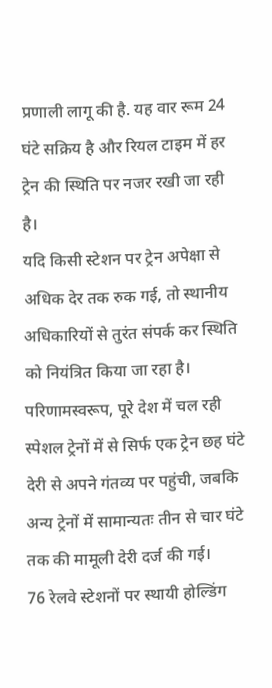प्रणाली लागू की है. यह वार रूम 24 घंटे सक्रिय है और रियल टाइम में हर ट्रेन की स्थिति पर नजर रखी जा रही है।
यदि किसी स्टेशन पर ट्रेन अपेक्षा से अधिक देर तक रुक गई, तो स्थानीय अधिकारियों से तुरंत संपर्क कर स्थिति को नियंत्रित किया जा रहा है। परिणामस्वरूप, पूरे देश में चल रही स्पेशल ट्रेनों में से सिर्फ एक ट्रेन छह घंटे देरी से अपने गंतव्य पर पहुंची, जबकि अन्य ट्रेनों में सामान्यतः तीन से चार घंटे तक की मामूली देरी दर्ज की गई।
76 रेलवे स्टेशनों पर स्थायी होल्डिंग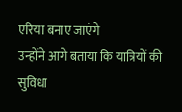एरिया बनाए जाएंगे
उन्होंने आगे बताया कि यात्रियों की सुविधा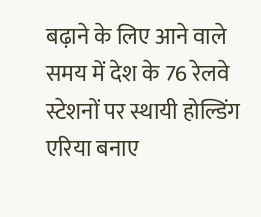बढ़ाने के लिए आने वाले समय में देश के 76 रेलवे स्टेशनों पर स्थायी होल्डिंग एरिया बनाए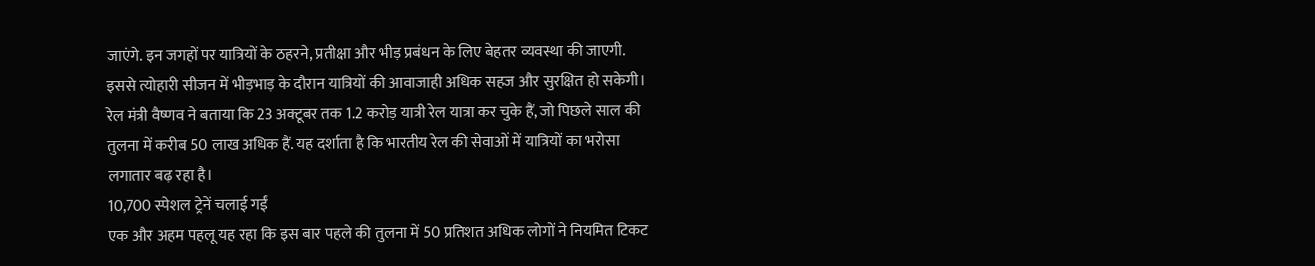जाएंगे. इन जगहों पर यात्रियों के ठहरने, प्रतीक्षा और भीड़ प्रबंधन के लिए बेहतर व्यवस्था की जाएगी. इससे त्योहारी सीजन में भीड़भाड़ के दौरान यात्रियों की आवाजाही अधिक सहज और सुरक्षित हो सकेगी।
रेल मंत्री वैष्णव ने बताया कि 23 अक्टूबर तक 1.2 करोड़ यात्री रेल यात्रा कर चुके हैं, जो पिछले साल की तुलना में करीब 50 लाख अधिक हैं. यह दर्शाता है कि भारतीय रेल की सेवाओं में यात्रियों का भरोसा लगातार बढ़ रहा है।
10,700 स्पेशल ट्रेनें चलाई गईं
एक और अहम पहलू यह रहा कि इस बार पहले की तुलना में 50 प्रतिशत अधिक लोगों ने नियमित टिकट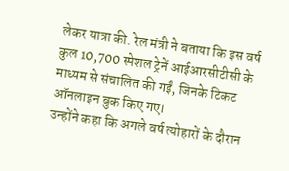लेकर यात्रा की. रेल मंत्री ने बताया कि इस वर्ष कुल 10,700 स्पेशल ट्रेनें आईआरसीटीसी के माध्यम से संचालित की गईं, जिनके टिकट ऑनलाइन बुक किए गए।
उन्होंने कहा कि अगले वर्ष त्योहारों के दौरान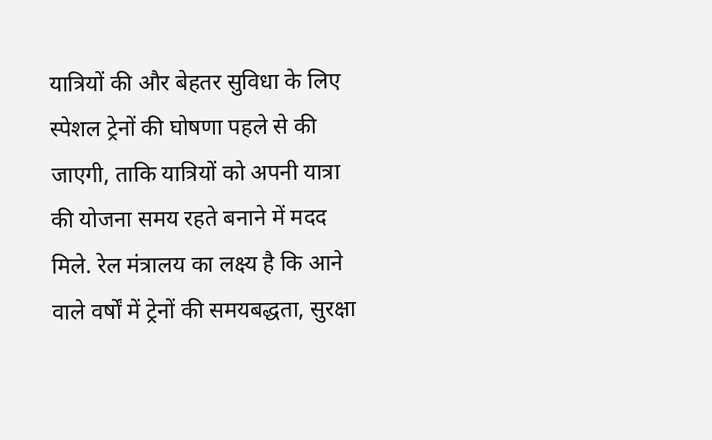यात्रियों की और बेहतर सुविधा के लिए स्पेशल ट्रेनों की घोषणा पहले से की जाएगी, ताकि यात्रियों को अपनी यात्रा की योजना समय रहते बनाने में मदद मिले. रेल मंत्रालय का लक्ष्य है कि आने वाले वर्षों में ट्रेनों की समयबद्धता, सुरक्षा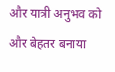और यात्री अनुभव को और बेहतर बनाया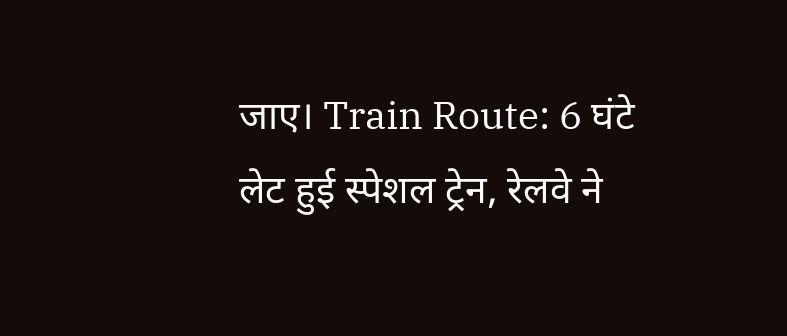जाए। Train Route: 6 घंटे लेट हुई स्पेशल ट्रेन, रेलवे ने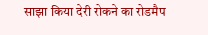साझा किया देरी रोकने का रोडमैप